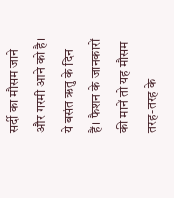सर्दी का मौसम जाने और गरमी आने को है। ये बसंत ऋतु के दिन हैं। फैशन के जानकारों की मानें तो यह मौसम तरह-तरह के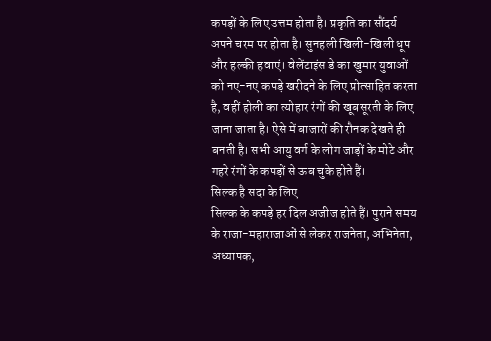कपड़ों के लिए उत्तम होता है। प्रकृति का सौंदर्य अपने चरम पर होता है। सुनहली खिली-खिली धूप और हल्की हवाएं। वेलेंटाइंस डे का खुमार युवाओं को नए-नए कपड़े खरीदने के लिए प्रोत्साहित करता है, वहीं होली का त्योहार रंगों की खूबसूरती के लिए जाना जाता है। ऐसे में बाजारों की रौनक देखते ही बनती है। सभी आयु वर्ग के लोग जाड़ों के मोटे और गहरे रंगों के कपड़ों से ऊब चुके होते हैं।
सिल्क है सदा के लिए
सिल्क के कपड़े हर दिल अजीज होते हैं। पुराने समय के राजा-महाराजाओं से लेकर राजनेता, अभिनेता, अध्यापक,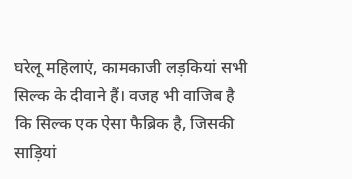घरेलू महिलाएं, कामकाजी लड़कियां सभी सिल्क के दीवाने हैं। वजह भी वाजिब है कि सिल्क एक ऐसा फैब्रिक है, जिसकी साड़ियां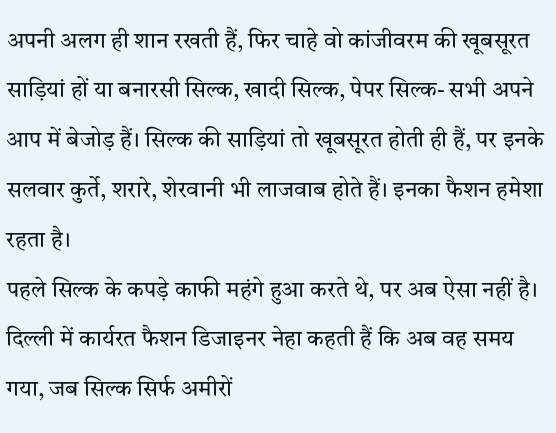अपनी अलग ही शान रखती हैं, फिर चाहे वो कांजीवरम की खूबसूरत साड़ियां हों या बनारसी सिल्क, खादी सिल्क, पेपर सिल्क- सभी अपने आप में बेजोड़ हैं। सिल्क की साड़ियां तो खूबसूरत होती ही हैं, पर इनके सलवार कुर्ते, शरारे, शेरवानी भी लाजवाब होते हैं। इनका फैशन हमेशा रहता है।
पहले सिल्क के कपड़े काफी महंगे हुआ करते थे, पर अब ऐसा नहीं है। दिल्ली में कार्यरत फैशन डिजाइनर नेहा कहती हैं कि अब वह समय गया, जब सिल्क सिर्फ अमीरों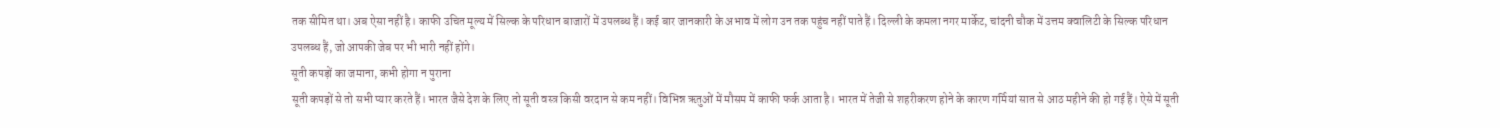तक सीमित था। अब ऐसा नहीं है। काफी उचित मूल्य में सिल्क के परिधान बाजारों में उपलब्ध हैं। कई बार जानकारी के अभाव में लोग उन तक पहुंच नहीं पाते हैं। दिल्ली के कमला नगर मार्केट, चांदनी चौक में उत्तम क्वालिटी के सिल्क परिधान उपलब्ध हैं, जो आपकी जेब पर भी भारी नहीं होंगे।
सूती कपड़ों का जमाना, कभी होगा न पुराना
सूती कपड़ों से तो सभी प्यार करते हैं। भारत जैसे देश के लिए तो सूती वस्त्र किसी वरदान से कम नहीं। विभिन्न ऋतुओं में मौसम में काफी फर्क आता है। भारत में तेजी से शहरीकरण होने के कारण गर्मियां सात से आठ महीने की हो गई हैं। ऐसे में सूती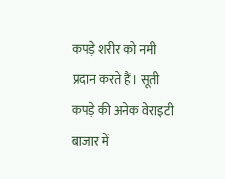कपड़े शरीर को नमी प्रदान करते हैं। सूती कपड़े की अनेक वेराइटी बाजार में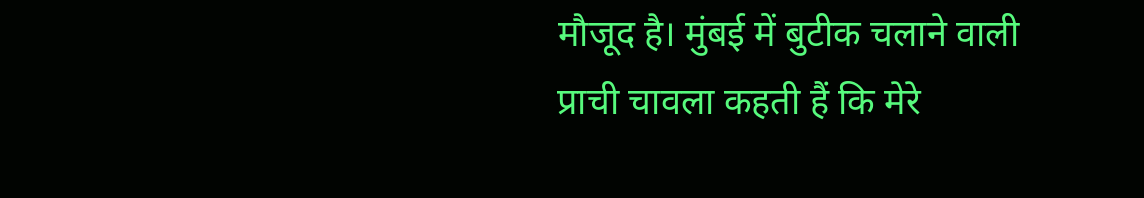मौजूद है। मुंबई में बुटीक चलाने वाली प्राची चावला कहती हैं कि मेरे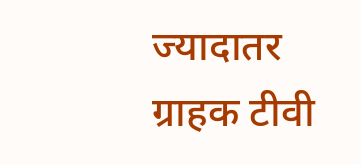ज्यादातर ग्राहक टीवी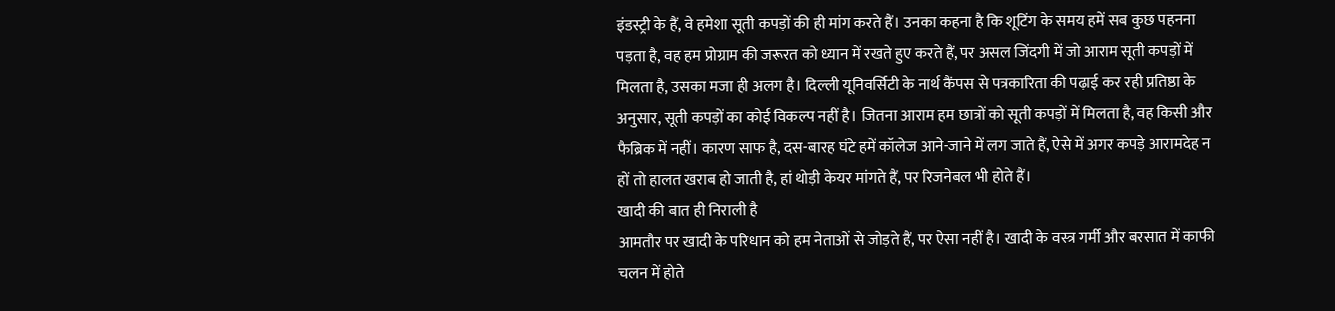इंडस्ट्री के हैं, वे हमेशा सूती कपड़ों की ही मांग करते हैं। उनका कहना है कि शूटिंग के समय हमें सब कुछ पहनना पड़ता है, वह हम प्रोग्राम की जरूरत को ध्यान में रखते हुए करते हैं, पर असल जिंदगी में जो आराम सूती कपड़ों में मिलता है, उसका मजा ही अलग है। दिल्ली यूनिवर्सिटी के नार्थ कैंपस से पत्रकारिता की पढ़ाई कर रही प्रतिष्ठा के अनुसार, सूती कपड़ों का कोई विकल्प नहीं है। जितना आराम हम छात्रों को सूती कपड़ों में मिलता है, वह किसी और फैब्रिक में नहीं। कारण साफ है, दस-बारह घंटे हमें कॉलेज आने-जाने में लग जाते हैं, ऐसे में अगर कपड़े आरामदेह न हों तो हालत खराब हो जाती है, हां थोड़ी केयर मांगते हैं, पर रिजनेबल भी होते हैं।
खादी की बात ही निराली है
आमतौर पर खादी के परिधान को हम नेताओं से जोड़ते हैं, पर ऐसा नहीं है। खादी के वस्त्र गर्मी और बरसात में काफी चलन में होते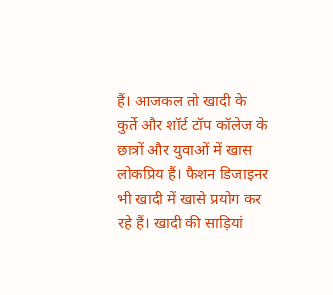हैं। आजकल तो खादी के कुर्ते और शॉर्ट टॉप कॉलेज के छात्रों और युवाओं में खास लोकप्रिय हैं। फैशन डिजाइनर भी खादी में खासे प्रयोग कर रहे हैं। खादी की साड़ियां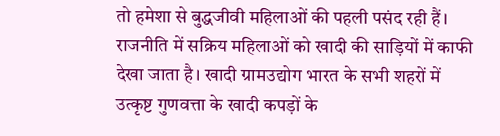तो हमेशा से बुद्धजीवी महिलाओं की पहली पसंद रही हैं। राजनीति में सक्रिय महिलाओं को खादी की साड़ियों में काफी देखा जाता है। खादी ग्रामउद्योग भारत के सभी शहरों में उत्कृष्ट गुणवत्ता के खादी कपड़ों के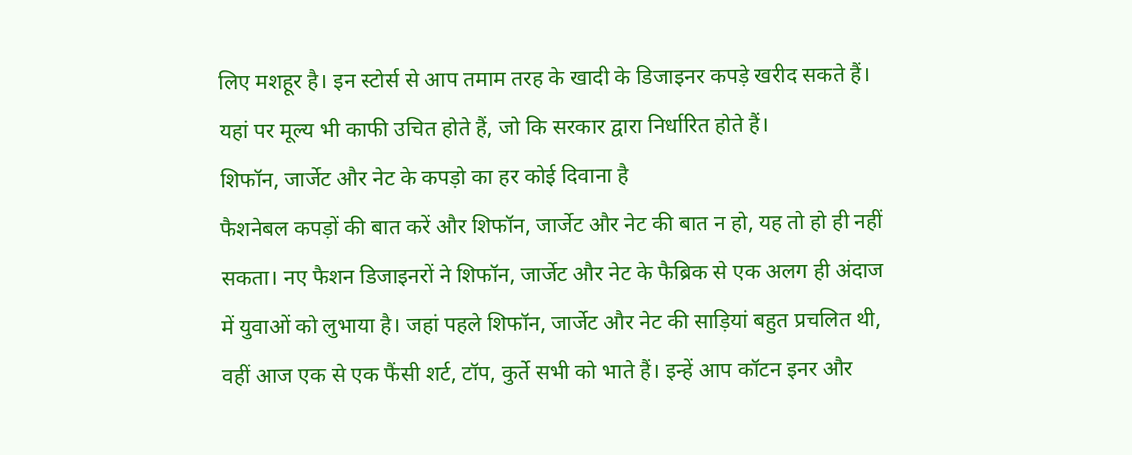लिए मशहूर है। इन स्टोर्स से आप तमाम तरह के खादी के डिजाइनर कपड़े खरीद सकते हैं। यहां पर मूल्य भी काफी उचित होते हैं, जो कि सरकार द्वारा निर्धारित होते हैं।
शिफॉन, जार्जेट और नेट के कपड़ो का हर कोई दिवाना है
फैशनेबल कपड़ों की बात करें और शिफॉन, जार्जेट और नेट की बात न हो, यह तो हो ही नहीं सकता। नए फैशन डिजाइनरों ने शिफॉन, जार्जेट और नेट के फैब्रिक से एक अलग ही अंदाज में युवाओं को लुभाया है। जहां पहले शिफॉन, जार्जेट और नेट की साड़ियां बहुत प्रचलित थी, वहीं आज एक से एक फैंसी शर्ट, टॉप, कुर्ते सभी को भाते हैं। इन्हें आप कॉटन इनर और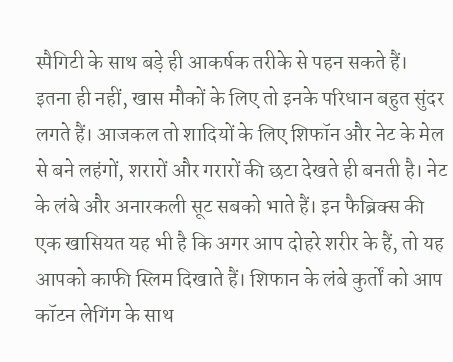स्पैगिटी के साथ बड़े ही आकर्षक तरीके से पहन सकते हैं।
इतना ही नहीं, खास मौकों के लिए तो इनके परिधान बहुत सुंदर लगते हैं। आजकल तो शादियों के लिए शिफॉन और नेट के मेल से बने लहंगों, शरारों और गरारों की छटा देखते ही बनती है। नेट के लंबे और अनारकली सूट सबको भाते हैं। इन फैब्रिक्स की एक खासियत यह भी है कि अगर आप दोहरे शरीर के हैं, तो यह आपको काफी स्लिम दिखाते हैं। शिफान के लंबे कुर्तों को आप कॉटन लेगिंग के साथ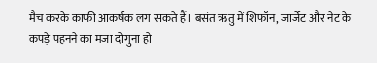मैच करके काफी आकर्षक लग सकते हैं। बसंत ऋतु में शिफॉन, जार्जेट और नेट के कपड़े पहनने का मजा दोगुना हो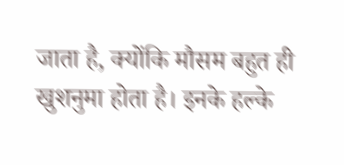जाता है, क्योंकि मौसम बहुत ही खुशनुमा होता है। इनके हल्के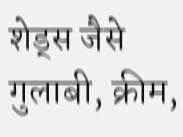शेड्स जैसे गुलाबी, क्रीम,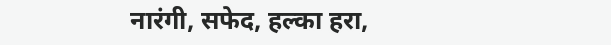नारंगी, सफेद, हल्का हरा,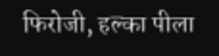फिरोजी, हल्का पीला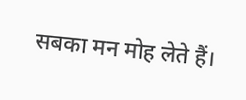सबका मन मोह लेते हैं।